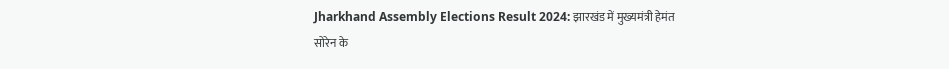Jharkhand Assembly Elections Result 2024: झारखंड में मुख्यमंत्री हेमंत सोरेन के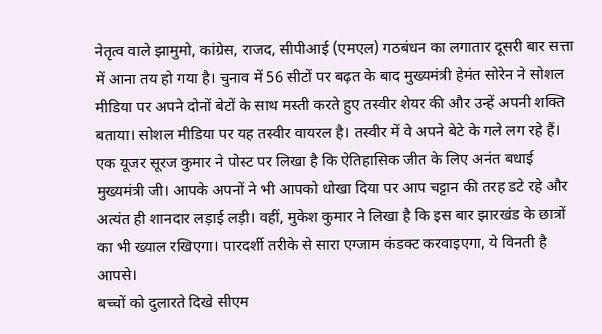नेतृत्व वाले झामुमो, कांग्रेस, राजद, सीपीआई (एमएल) गठबंधन का लगातार दूसरी बार सत्ता में आना तय हो गया है। चुनाव में 56 सीटों पर बढ़त के बाद मुख्यमंत्री हेमंत सोरेन ने सोशल मीडिया पर अपने दोनों बेटों के साथ मस्ती करते हुए तस्वीर शेयर की और उन्हें अपनी शक्ति बताया। सोशल मीडिया पर यह तस्वीर वायरल है। तस्वीर में वे अपने बेटे के गले लग रहे हैं। एक यूजर सूरज कुमार ने पोस्ट पर लिखा है कि ऐतिहासिक जीत के लिए अनंत बधाई मुख्यमंत्री जी। आपके अपनों ने भी आपको धोखा दिया पर आप चट्टान की तरह डटे रहे और अत्यंत ही शानदार लड़ाई लड़ी। वहीं, मुकेश कुमार ने लिखा है कि इस बार झारखंड के छात्रों का भी ख्याल रखिएगा। पारदर्शी तरीके से सारा एग्जाम कंडक्ट करवाइएगा, ये विनती है आपसे।
बच्चों को दुलारते दिखे सीएम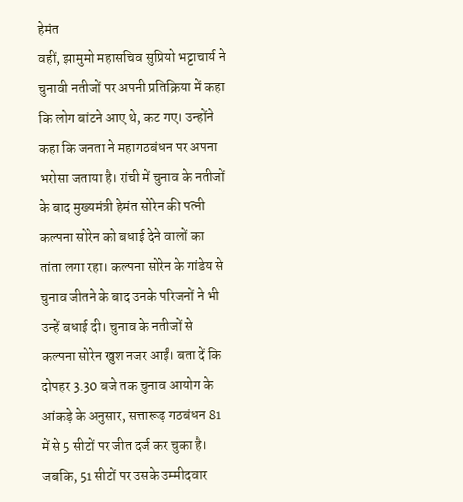हेमंत
वहीं, झामुमो महासचिव सुप्रियो भट्टाचार्य ने चुनावी नतीजों पर अपनी प्रतिक्रिया में कहा कि लोग बांटने आए थे, कट गए। उन्होंने कहा कि जनता ने महागठबंधन पर अपना भरोसा जताया है। रांची में चुनाव के नतीजों के बाद मुख्यमंत्री हेमंत सोरेन की पत्नी कल्पना सोरेन को बधाई देने वालों का तांता लगा रहा। कल्पना सोरेन के गांडेय से चुनाव जीतने के बाद उनके परिजनों ने भी उन्हें बधाई दी। चुनाव के नतीजों से कल्पना सोरेन खुश नजर आईं। बता दें कि दोपहर 3.30 बजे तक चुनाव आयोग के आंकड़े के अनुसार, सत्तारूढ़ गठबंधन 81 में से 5 सीटों पर जीत दर्ज कर चुका है। जबकि, 51 सीटों पर उसके उम्मीदवार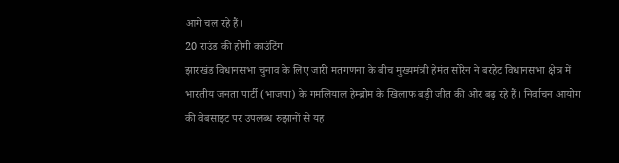आगे चल रहे हैं।
20 राउंड की होगी काउंटिंग
झारखंड विधानसभा चुनाव के लिए जारी मतगणना के बीच मुख्यमंत्री हेमंत सोरेन ने बरहेट विधानसभा क्षेत्र में भारतीय जनता पार्टी (भाजपा) के गमलियाल हेम्ब्रोम के खिलाफ बड़ी जीत की ओर बढ़ रहे हैं। निर्वाचन आयोग की वेबसाइट पर उपलब्ध रुझानों से यह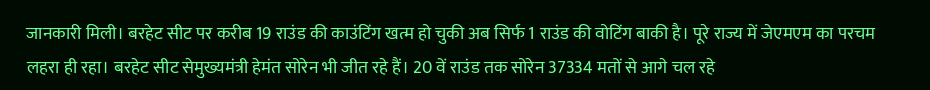जानकारी मिली। बरहेट सीट पर करीब 19 राउंड की काउंटिंग खत्म हो चुकी अब सिर्फ 1 राउंड की वोटिंग बाकी है। पूरे राज्य में जेएमएम का परचम लहरा ही रहा। बरहेट सीट सेमुख्यमंत्री हेमंत सोरेन भी जीत रहे हैं। 20 वें राउंड तक सोरेन 37334 मतों से आगे चल रहे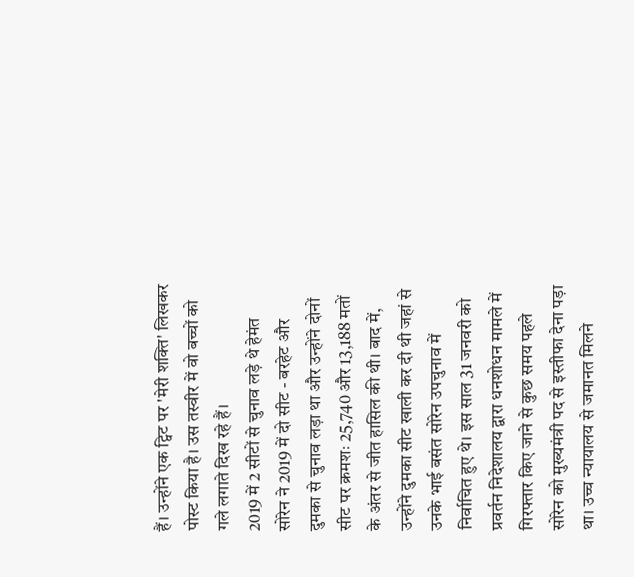हैं। उन्होंने एक ट्विट पर 'मेरी शक्ति' लिखकर पोस्ट किया है। उस तस्वीर में वो बच्चों को गले लगाते दिख रहे हैं।
2019 में 2 सीटों से चुनाव लड़े थे हेमंत
सोरेन ने 2019 में दो सीट - बरहेट और दुमका से चुनाव लड़ा था और उन्होंने दोनों सीट पर क्रमशः 25,740 और 13,188 मतों के अंतर से जीत हासिल की थी। बाद में, उन्होंने दुमका सीट खाली कर दी थी जहां से उनके भाई बसंत सोरेन उपचुनाव में निर्वाचित हुए थे। इस साल 31 जनवरी को प्रवर्तन निदेशालय द्वारा धनशोधन मामले में गिरफ्तार किए जाने से कुछ समय पहले सोरेन को मुख्यमंत्री पद से इस्तीफा देना पड़ा था। उच्च न्यायालय से जमानत मिलने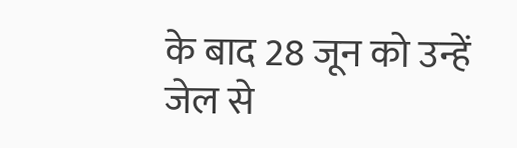के बाद 28 जून को उन्हें जेल से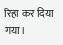रिहा कर दिया गया।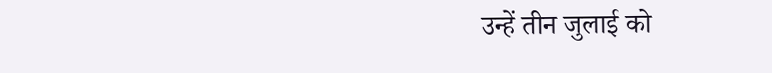उन्हें तीन जुलाई को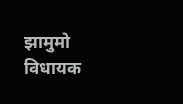झामुमो विधायक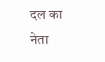दल का नेता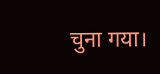चुना गया।